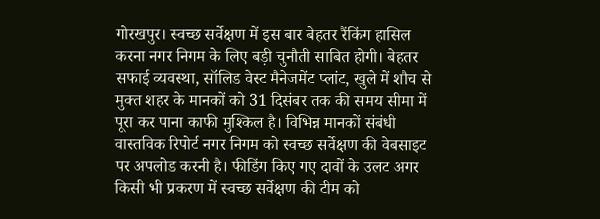गोरखपुर। स्वच्छ सर्वेक्षण में इस बार बेहतर रैंकिंग हासिल करना नगर निगम के लिए बड़ी चुनौती साबित होगी। बेहतर सफाई व्यवस्था, सॉलिड वेस्ट मैनेजमेंट प्लांट, खुले में शौच से मुक्त शहर के मानकों को 31 दिसंबर तक की समय सीमा में पूरा कर पाना काफी मुश्किल है। विभिन्न मानकों संबंधी वास्तविक रिपोर्ट नगर निगम को स्वच्छ सर्वेक्षण की वेबसाइट पर अपलोड करनी है। फीडिंग किए गए दावों के उलट अगर किसी भी प्रकरण में स्वच्छ सर्वेक्षण की टीम को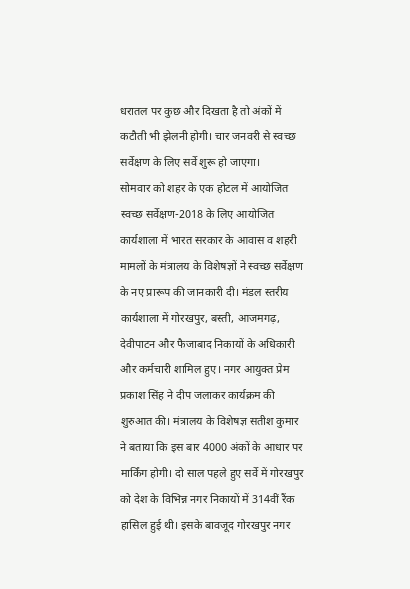धरातल पर कुछ और दिखता है तो अंकों में कटौती भी झेलनी होगी। चार जनवरी से स्वच्छ सर्वेक्षण के लिए सर्वे शुरू हो जाएगा।
सोमवार को शहर के एक होटल में आयोजित स्वच्छ सर्वेक्षण-2018 के लिए आयोजित कार्यशाला में भारत सरकार के आवास व शहरी मामलों के मंत्रालय के विशेषज्ञों ने स्वच्छ सर्वेक्षण के नए प्रारूप की जानकारी दी। मंडल स्तरीय कार्यशाला में गोरखपुर, बस्ती, आजमगढ़, देवीपाटन और फैजाबाद निकायों के अधिकारी और कर्मचारी शामिल हुए। नगर आयुक्त प्रेम प्रकाश सिंह ने दीप जलाकर कार्यक्रम की शुरुआत की। मंत्रालय के विशेषज्ञ सतीश कुमार ने बताया कि इस बार 4000 अंकों के आधार पर मार्किंग होगी। दो साल पहले हुए सर्वे में गोरखपुर को देश के विभिन्न नगर निकायों में 314वीं रैंक हासिल हुई थी। इसके बावजूद गोरखपुर नगर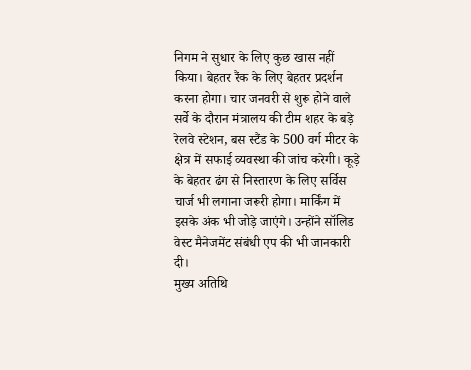निगम ने सुधार के लिए कुछ खास नहीं किया। बेहतर रैंक के लिए बेहतर प्रदर्शन करना होगा। चार जनवरी से शुरू होने वाले सर्वे के दौरान मंत्रालय की टीम शहर के बड़े रेलवे स्टेशन, बस स्टैंड के 500 वर्ग मीटर के क्षेत्र में सफाई व्यवस्था की जांच करेगी। कूड़े के बेहतर ढंग से निस्तारण के लिए सर्विस चार्ज भी लगाना जरूरी होगा। मार्किंग में इसके अंक भी जोड़े जाएंगे। उन्होंने सॉलिड वेस्ट मैनेजमेंट संबंधी एप की भी जानकारी दी।
मुख्य अतिथि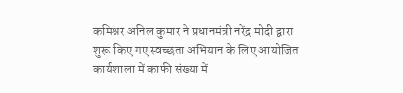कमिश्नर अनिल कुमार ने प्रधानमंत्री नरेंद्र मोदी द्वारा शुरू किए गए स्वच्छता अभियान के लिए आयोजित कार्यशाला में काफी संख्या में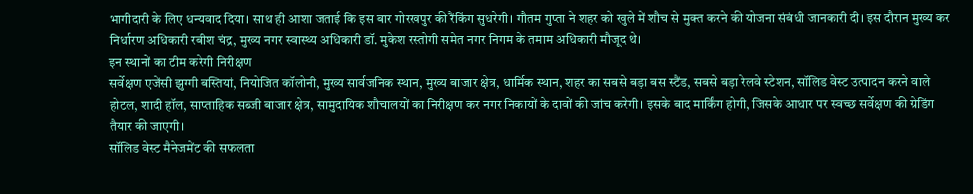भागीदारी के लिए धन्यवाद दिया। साथ ही आशा जताई कि इस बार गोरखपुर की रैंकिंग सुधरेगी। गौतम गुप्ता ने शहर को खुले में शौच से मुक्त करने की योजना संबंधी जानकारी दी। इस दौरान मुख्य कर निर्धारण अधिकारी रबीश चंद्र, मुख्य नगर स्वास्थ्य अधिकारी डॉ. मुकेश रस्तोगी समेत नगर निगम के तमाम अधिकारी मौजूद थे।
इन स्थानों का टीम करेगी निरीक्षण
सर्वेक्षण एजेंसी झुग्गी बस्तियां, नियोजित कॉलोनी, मुख्य सार्वजनिक स्थान, मुख्य बाजार क्षेत्र, धार्मिक स्थान, शहर का सबसे बड़ा बस स्टैंड, सबसे बड़ा रेलवे स्टेशन, सॉलिड वेस्ट उत्पादन करने वाले होटल, शादी हॉल, साप्ताहिक सब्जी बाजार क्षेत्र, सामुदायिक शौचालयों का निरीक्षण कर नगर निकायों के दावों की जांच करेगी। इसके बाद मार्किंग होगी, जिसके आधार पर स्वच्छ सर्वेक्षण की ग्रेडिंग तैयार की जाएगी।
सॉलिड वेस्ट मैनेजमेंट की सफलता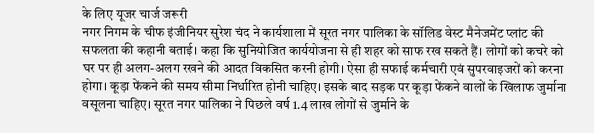के लिए यूजर चार्ज जरूरी
नगर निगम के चीफ इंजीनियर सुरेश चंद ने कार्यशाला में सूरत नगर पालिका के सॉलिड वेस्ट मैनेजमेंट प्लांट की सफलता की कहानी बताई। कहा कि सुनियोजित कार्ययोजना से ही शहर को साफ रख सकते हैं। लोगों को कचरे को घर पर ही अलग-अलग रखने की आदत विकसित करनी होगी। ऐसा ही सफाई कर्मचारी एवं सुपरवाइजरों को करना होगा। कूड़ा फेंकने की समय सीमा निर्धारित होनी चाहिए। इसके बाद सड़क पर कूड़ा फेंकने वालों के खिलाफ जुर्माना वसूलना चाहिए। सूरत नगर पालिका ने पिछले वर्ष 1.4 लाख लोगों से जुर्माने के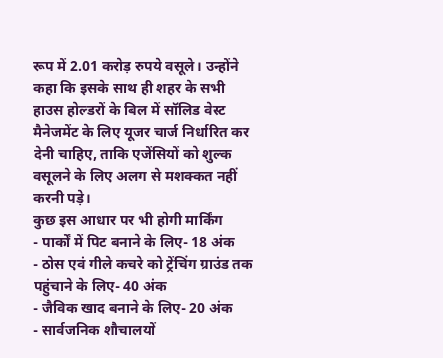रूप में 2.01 करोड़ रुपये वसूले। उन्होंने कहा कि इसके साथ ही शहर के सभी हाउस होल्डरों के बिल में सॉलिड वेस्ट मैनेजमेंट के लिए यूजर चार्ज निर्धारित कर देनी चाहिए, ताकि एजेंसियों को शुल्क वसूलने के लिए अलग से मशक्कत नहीं करनी पड़े।
कुछ इस आधार पर भी होगी मार्किंग
- पार्कों में पिट बनाने के लिए- 18 अंक
- ठोस एवं गीले कचरे को ट्रेंचिंग ग्राउंड तक पहुंचाने के लिए- 40 अंक
- जैविक खाद बनाने के लिए- 20 अंक
- सार्वजनिक शौचालयों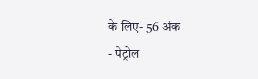के लिए- 56 अंक
- पेट्रोल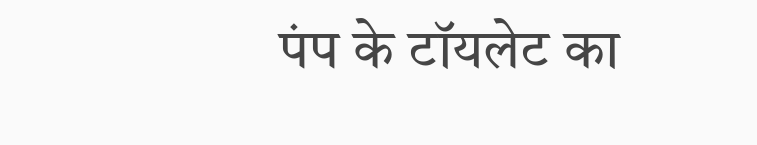पंप के टॉयलेट का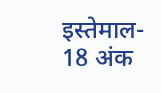इस्तेमाल- 18 अंक